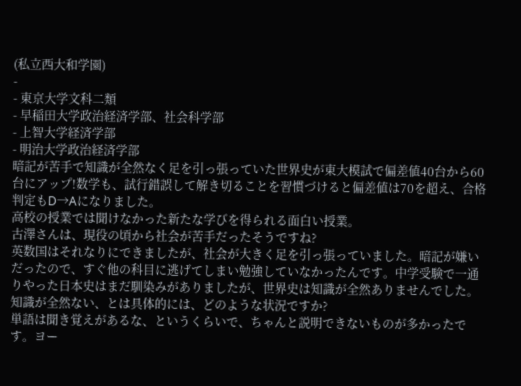(私立西大和学園)
-
- 東京大学文科二類
- 早稲田大学政治経済学部、社会科学部
- 上智大学経済学部
- 明治大学政治経済学部
暗記が苦手で知識が全然なく足を引っ張っていた世界史が東大模試で偏差値40台から60台にアップ!数学も、試行錯誤して解き切ることを習慣づけると偏差値は70を超え、合格判定もD→Aになりました。
高校の授業では聞けなかった新たな学びを得られる面白い授業。
古澤さんは、現役の頃から社会が苦手だったそうですね?
英数国はそれなりにできましたが、社会が大きく足を引っ張っていました。暗記が嫌いだったので、すぐ他の科目に逃げてしまい勉強していなかったんです。中学受験で一通りやった日本史はまだ馴染みがありましたが、世界史は知識が全然ありませんでした。
知識が全然ない、とは具体的には、どのような状況ですか?
単語は聞き覚えがあるな、というくらいで、ちゃんと説明できないものが多かったです。ヨー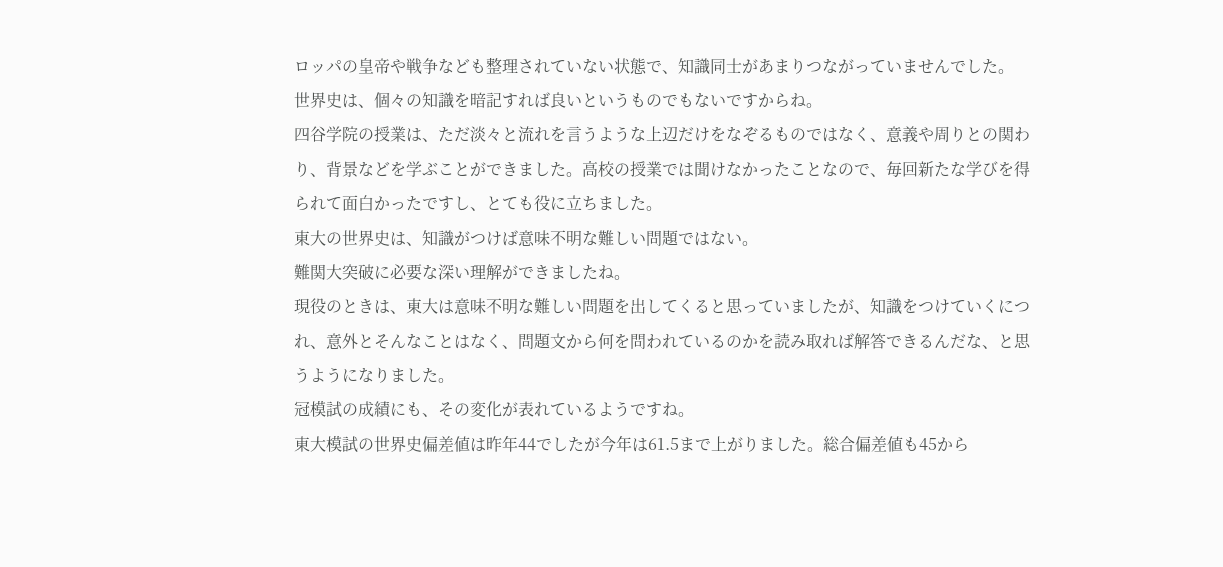ロッパの皇帝や戦争なども整理されていない状態で、知識同士があまりつながっていませんでした。
世界史は、個々の知識を暗記すれば良いというものでもないですからね。
四谷学院の授業は、ただ淡々と流れを言うような上辺だけをなぞるものではなく、意義や周りとの関わり、背景などを学ぶことができました。高校の授業では聞けなかったことなので、毎回新たな学びを得られて面白かったですし、とても役に立ちました。
東大の世界史は、知識がつけば意味不明な難しい問題ではない。
難関大突破に必要な深い理解ができましたね。
現役のときは、東大は意味不明な難しい問題を出してくると思っていましたが、知識をつけていくにつれ、意外とそんなことはなく、問題文から何を問われているのかを読み取れば解答できるんだな、と思うようになりました。
冠模試の成績にも、その変化が表れているようですね。
東大模試の世界史偏差値は昨年44でしたが今年は61.5まで上がりました。総合偏差値も45から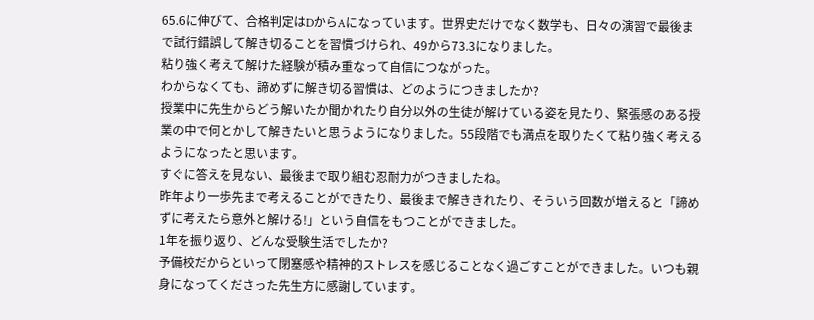65.6に伸びて、合格判定はDからAになっています。世界史だけでなく数学も、日々の演習で最後まで試行錯誤して解き切ることを習慣づけられ、49から73.3になりました。
粘り強く考えて解けた経験が積み重なって自信につながった。
わからなくても、諦めずに解き切る習慣は、どのようにつきましたか?
授業中に先生からどう解いたか聞かれたり自分以外の生徒が解けている姿を見たり、緊張感のある授業の中で何とかして解きたいと思うようになりました。55段階でも満点を取りたくて粘り強く考えるようになったと思います。
すぐに答えを見ない、最後まで取り組む忍耐力がつきましたね。
昨年より一歩先まで考えることができたり、最後まで解ききれたり、そういう回数が増えると「諦めずに考えたら意外と解ける!」という自信をもつことができました。
1年を振り返り、どんな受験生活でしたか?
予備校だからといって閉塞感や精神的ストレスを感じることなく過ごすことができました。いつも親身になってくださった先生方に感謝しています。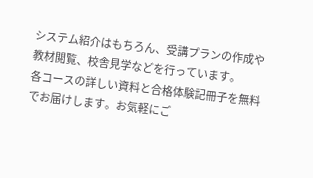システム紹介はもちろん、受講プランの作成や教材閲覧、校舎見学などを行っています。
各コースの詳しい資料と合格体験記冊子を無料でお届けします。お気軽にご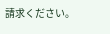請求ください。